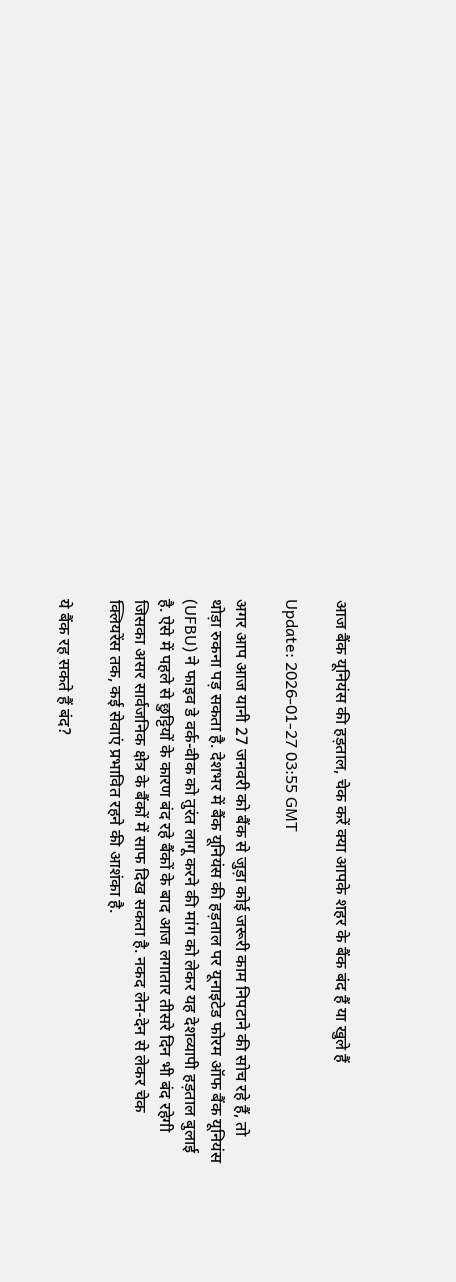आज बैंक यूनियंस की हड़ताल, चेक करें क्या आपके शहर के बैंक बंद हैं या खुले हैं

Update: 2026-01-27 03:55 GMT

अगर आप आज यानी 27 जनवरी को बैंक से जुड़ा कोई जरूरी काम निपटाने की सोच रहे हैं, तो थोड़ा रुकना पड़ सकता है. देशभर में बैंक यूनियंस की हड़ताल पर यूनाइटेड फोरम ऑफ बैंक यूनियंस (UFBU) ने फाइव डे वर्क-वीक को तुरंत लागू करने की मांग को लेकर यह देशव्यापी हड़ताल बुलाई है. ऐसे में पहले से छुट्टियों के कारण बंद रहे बैंकों के बाद आज लगातार तीसरे दिन भी बंद रहेगी जिसका असर सार्वजनिक क्षेत्र के बैंकों में साफ दिख सकता है. नकद लेन-देन से लेकर चेक क्लियरेंस तक, कई सेवाएं प्रभावित रहने की आशंका है.

ये बैंक रह सकते हैं बंद?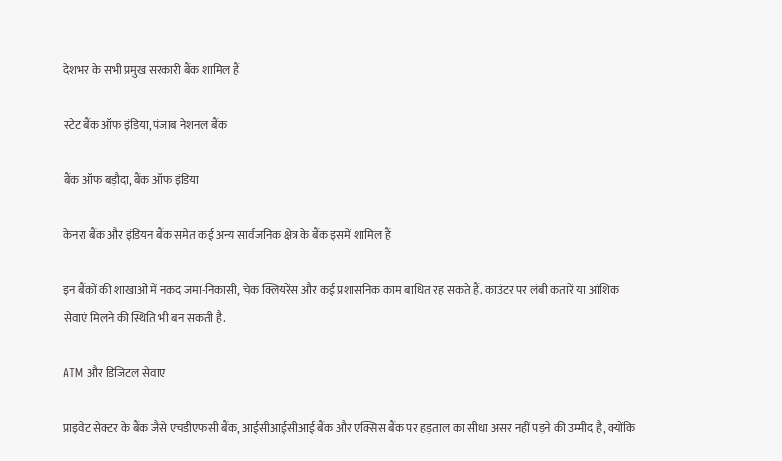देशभर के सभी प्रमुख सरकारी बैंक शामिल हैं

स्टेट बैंक ऑफ इंडिया, पंजाब नेशनल बैंक

बैंक ऑफ बड़ौदा, बैंक ऑफ इंडिया

केनरा बैंक और इंडियन बैंक समेत कई अन्य सार्वजनिक क्षेत्र के बैंक इसमें शामिल हैं

इन बैंकों की शाखाओं में नकद जमा-निकासी, चेक क्लियरेंस और कई प्रशासनिक काम बाधित रह सकते हैं. काउंटर पर लंबी कतारें या आंशिक सेवाएं मिलने की स्थिति भी बन सकती है.

ATM और डिजिटल सेवाए

प्राइवेट सेक्टर के बैंक जैसे एचडीएफसी बैंक, आईसीआईसीआई बैंक और एक्सिस बैंक पर हड़ताल का सीधा असर नहीं पड़ने की उम्मीद है, क्योंकि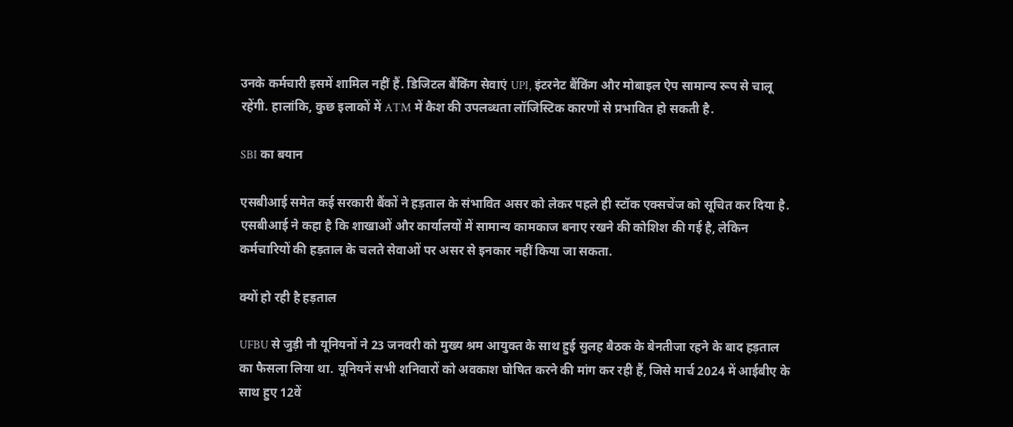उनके कर्मचारी इसमें शामिल नहीं हैं. डिजिटल बैंकिंग सेवाएं UPI, इंटरनेट बैंकिंग और मोबाइल ऐप सामान्य रूप से चालू रहेंगी. हालांकि, कुछ इलाकों में ATM में कैश की उपलब्धता लॉजिस्टिक कारणों से प्रभावित हो सकती है.

SBI का बयान

एसबीआई समेत कई सरकारी बैंकों ने हड़ताल के संभावित असर को लेकर पहले ही स्टॉक एक्सचेंज को सूचित कर दिया है. एसबीआई ने कहा है कि शाखाओं और कार्यालयों में सामान्य कामकाज बनाए रखने की कोशिश की गई है, लेकिन कर्मचारियों की हड़ताल के चलते सेवाओं पर असर से इनकार नहीं किया जा सकता.

क्यों हो रही है हड़ताल

UFBU से जुड़ी नौ यूनियनों ने 23 जनवरी को मुख्य श्रम आयुक्त के साथ हुई सुलह बैठक के बेनतीजा रहने के बाद हड़ताल का फैसला लिया था. यूनियनें सभी शनिवारों को अवकाश घोषित करने की मांग कर रही हैं, जिसे मार्च 2024 में आईबीए के साथ हुए 12वें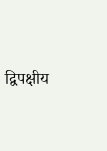द्विपक्षीय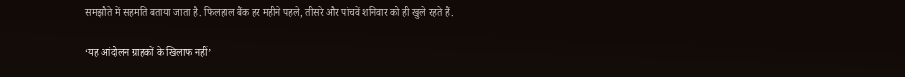समझौते में सहमति बताया जाता है. फिलहाल बैंक हर महीने पहले, तीसरे और पांचवें शनिवार को ही खुले रहते हैं.

‘यह आंदोलन ग्राहकों के खिलाफ नहीं’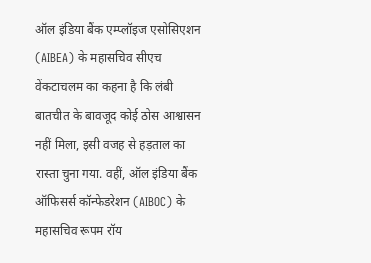ऑल इंडिया बैंक एम्प्लॉइज एसोसिएशन (AIBEA) के महासचिव सीएच वेंकटाचलम का कहना है कि लंबी बातचीत के बावजूद कोई ठोस आश्वासन नहीं मिला, इसी वजह से हड़ताल का रास्ता चुना गया. वहीं, ऑल इंडिया बैंक ऑफिसर्स कॉन्फेडरेशन (AIBOC) के महासचिव रूपम रॉय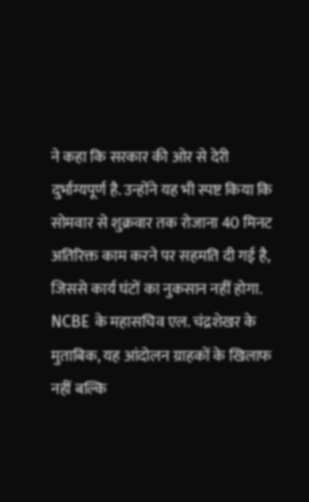ने कहा कि सरकार की ओर से देरी दुर्भाग्यपूर्ण है. उन्होंने यह भी स्पष्ट किया कि सोमवार से शुक्रवार तक रोजाना 40 मिनट अतिरिक्त काम करने पर सहमति दी गई है, जिससे कार्य घंटों का नुकसान नहीं होगा. NCBE के महासचिव एल. चंद्रशेखर के मुताबिक, यह आंदोलन ग्राहकों के खिलाफ नहीं बल्कि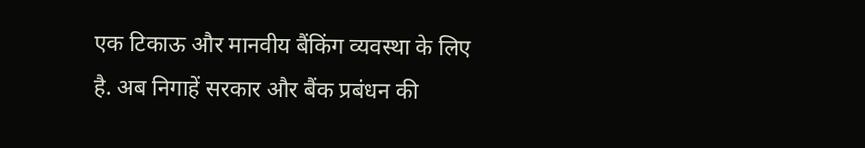एक टिकाऊ और मानवीय बैंकिंग व्यवस्था के लिए है. अब निगाहें सरकार और बैंक प्रबंधन की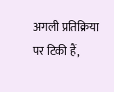अगली प्रतिक्रिया पर टिकी हैं,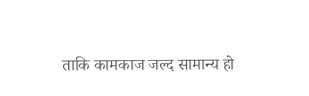ताकि कामकाज जल्द सामान्य हो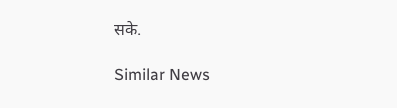सके.

Similar News